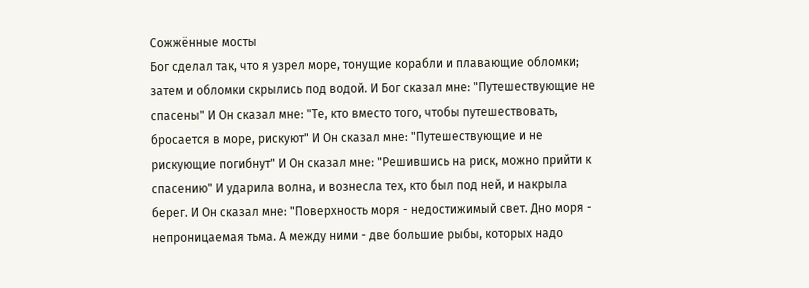Сожжённые мосты
Бог сделал так, что я узрел море, тонущие корабли и плавающие обломки; затем и обломки скрылись под водой. И Бог сказал мне: "Путешествующие не спасены" И Он сказал мне: "Те, кто вместо того, чтобы путешествовать, бросается в море, рискуют" И Он сказал мне: "Путешествующие и не рискующие погибнут" И Он сказал мне: "Решившись на риск, можно прийти к спасению" И ударила волна, и вознесла тех, кто был под ней, и накрыла берег. И Он сказал мне: "Поверхность моря - недостижимый свет. Дно моря - непроницаемая тьма. А между ними - две большие рыбы, которых надо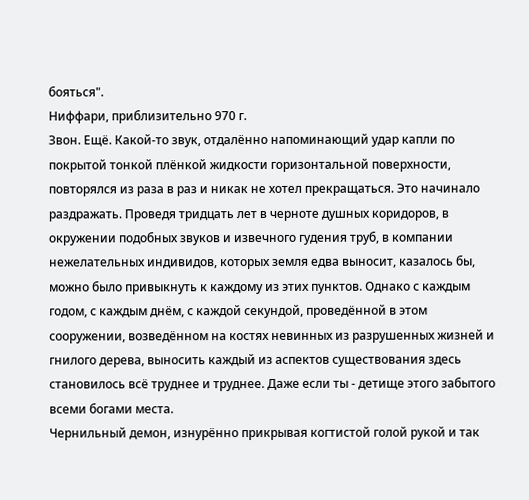бояться".
Ниффари, приблизительно 970 г.
Звон. Ещё. Какой-то звук, отдалённо напоминающий удар капли по покрытой тонкой плёнкой жидкости горизонтальной поверхности, повторялся из раза в раз и никак не хотел прекращаться. Это начинало раздражать. Проведя тридцать лет в черноте душных коридоров, в окружении подобных звуков и извечного гудения труб, в компании нежелательных индивидов, которых земля едва выносит, казалось бы, можно было привыкнуть к каждому из этих пунктов. Однако с каждым годом, с каждым днём, с каждой секундой, проведённой в этом сооружении, возведённом на костях невинных из разрушенных жизней и гнилого дерева, выносить каждый из аспектов существования здесь становилось всё труднее и труднее. Даже если ты - детище этого забытого всеми богами места.
Чернильный демон, изнурённо прикрывая когтистой голой рукой и так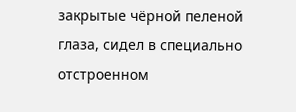закрытые чёрной пеленой глаза, сидел в специально отстроенном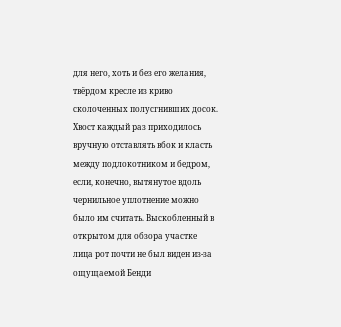для него, хоть и без его желания, твёрдом кресле из криво сколоченных полусгнивших досок. Хвост каждый раз приходилось вручную отставлять вбок и класть между подлокотником и бедром, если, конечно, вытянутое вдоль чернильное уплотнение можно было им считать. Выскобленный в открытом для обзора участке лица рот почти не был виден из-за ощущаемой Бенди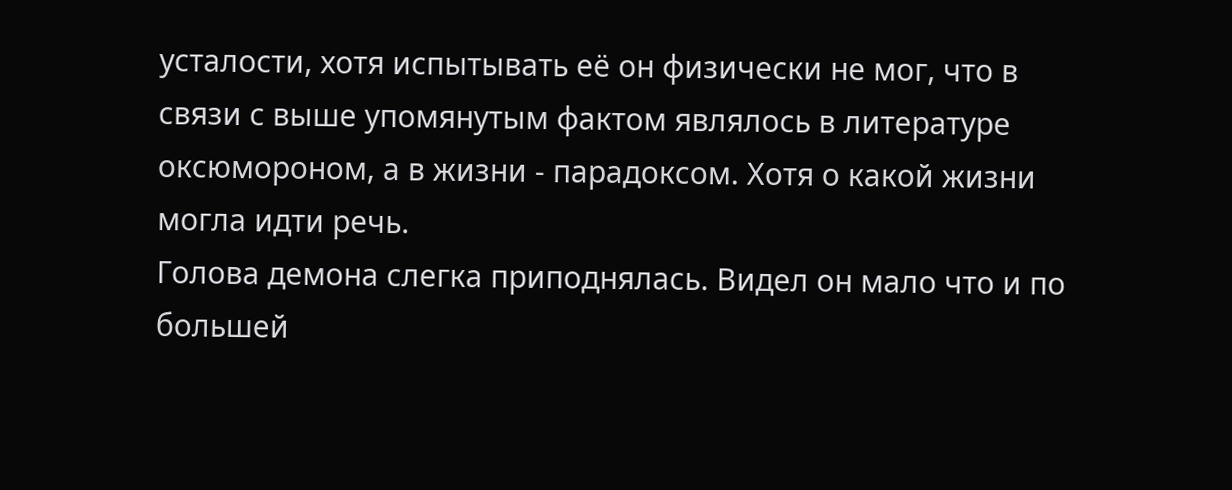усталости, хотя испытывать её он физически не мог, что в связи с выше упомянутым фактом являлось в литературе оксюмороном, а в жизни - парадоксом. Хотя о какой жизни могла идти речь.
Голова демона слегка приподнялась. Видел он мало что и по большей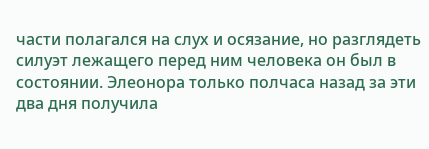части полагался на слух и осязание, но разглядеть силуэт лежащего перед ним человека он был в состоянии. Элеонора только полчаса назад за эти два дня получила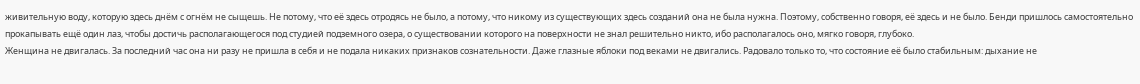живительную воду, которую здесь днём с огнём не сыщешь. Не потому, что её здесь отродясь не было, а потому, что никому из существующих здесь созданий она не была нужна. Поэтому, собственно говоря, её здесь и не было. Бенди пришлось самостоятельно прокапывать ещё один лаз, чтобы достичь располагающегося под студией подземного озера, о существовании которого на поверхности не знал решительно никто, ибо располагалось оно, мягко говоря, глубоко.
Женщина не двигалась. За последний час она ни разу не пришла в себя и не подала никаких признаков сознательности. Даже глазные яблоки под веками не двигались. Радовало только то, что состояние её было стабильным: дыхание не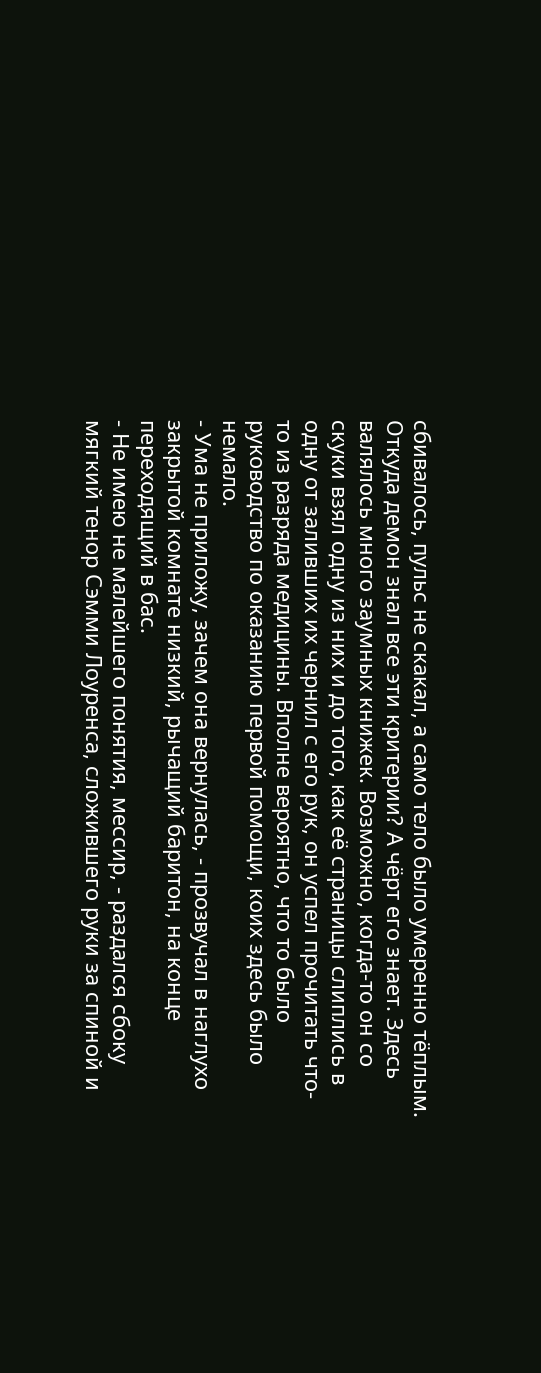сбивалось, пульс не скакал, а само тело было умеренно тёплым. Откуда демон знал все эти критерии? А чёрт его знает. Здесь валялось много заумных книжек. Возможно, когда-то он со скуки взял одну из них и до того, как её страницы слиплись в одну от заливших их чернил с его рук, он успел прочитать что-то из разряда медицины. Вполне вероятно, что то было руководство по оказанию первой помощи, коих здесь было немало.
- Ума не приложу, зачем она вернулась, - прозвучал в наглухо закрытой комнате низкий, рычащий баритон, на конце переходящий в бас.
- Не имею не малейшего понятия, мессир, - раздался сбоку мягкий тенор Сэмми Лоуренса, сложившего руки за спиной и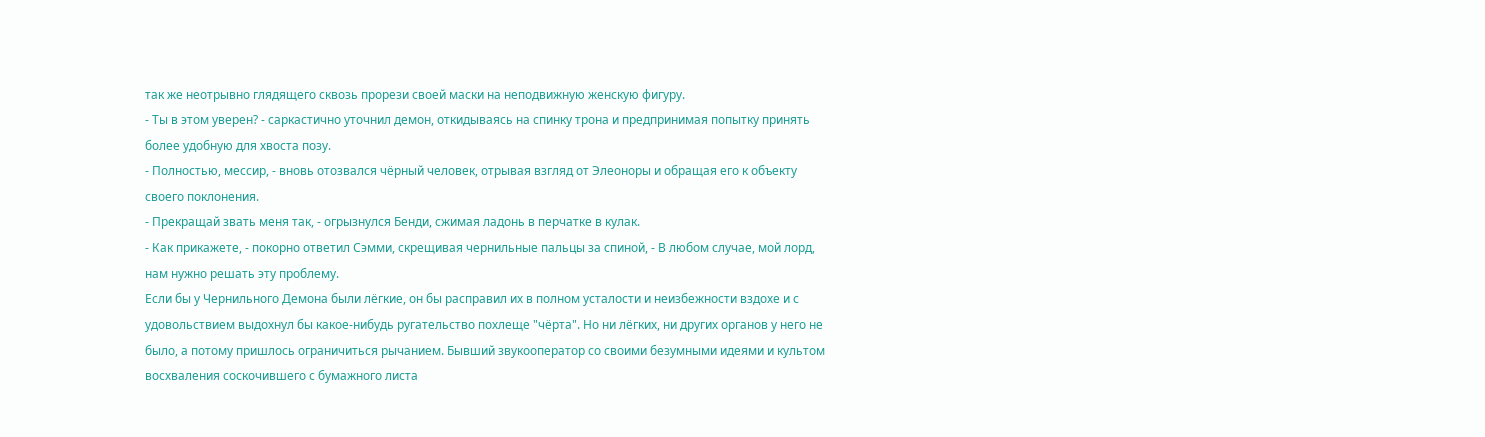так же неотрывно глядящего сквозь прорези своей маски на неподвижную женскую фигуру.
- Ты в этом уверен? - саркастично уточнил демон, откидываясь на спинку трона и предпринимая попытку принять более удобную для хвоста позу.
- Полностью, мессир, - вновь отозвался чёрный человек, отрывая взгляд от Элеоноры и обращая его к объекту своего поклонения.
- Прекращай звать меня так, - огрызнулся Бенди, сжимая ладонь в перчатке в кулак.
- Как прикажете, - покорно ответил Сэмми, скрещивая чернильные пальцы за спиной, - В любом случае, мой лорд, нам нужно решать эту проблему.
Если бы у Чернильного Демона были лёгкие, он бы расправил их в полном усталости и неизбежности вздохе и с удовольствием выдохнул бы какое-нибудь ругательство похлеще "чёрта". Но ни лёгких, ни других органов у него не было, а потому пришлось ограничиться рычанием. Бывший звукооператор со своими безумными идеями и культом восхваления соскочившего с бумажного листа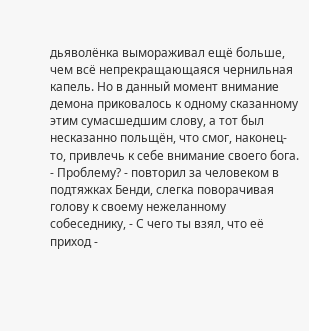дьяволёнка вымораживал ещё больше, чем всё непрекращающаяся чернильная капель. Но в данный момент внимание демона приковалось к одному сказанному этим сумасшедшим слову, а тот был несказанно польщён, что смог, наконец-то, привлечь к себе внимание своего бога.
- Проблему? - повторил за человеком в подтяжках Бенди, слегка поворачивая голову к своему нежеланному собеседнику, - С чего ты взял, что её приход -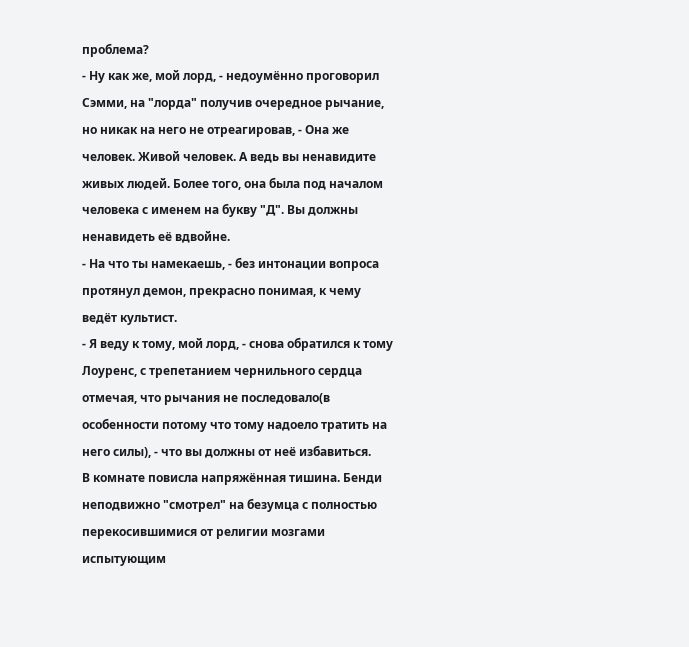проблема?
- Ну как же, мой лорд, - недоумённо проговорил Сэмми, на "лорда" получив очередное рычание, но никак на него не отреагировав, - Она же человек. Живой человек. А ведь вы ненавидите живых людей. Более того, она была под началом человека с именем на букву "Д". Вы должны ненавидеть её вдвойне.
- На что ты намекаешь, - без интонации вопроса протянул демон, прекрасно понимая, к чему ведёт культист.
- Я веду к тому, мой лорд, - снова обратился к тому Лоуренс, с трепетанием чернильного сердца отмечая, что рычания не последовало(в особенности потому что тому надоело тратить на него силы), - что вы должны от неё избавиться.
В комнате повисла напряжённая тишина. Бенди неподвижно "смотрел" на безумца с полностью перекосившимися от религии мозгами испытующим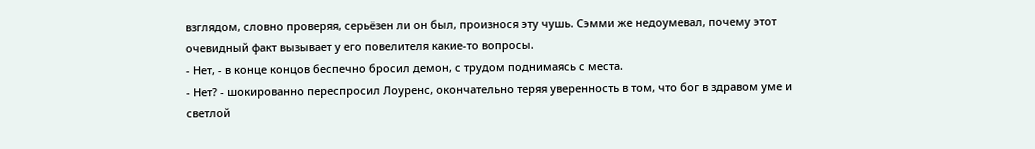взглядом, словно проверяя, серьёзен ли он был, произнося эту чушь. Сэмми же недоумевал, почему этот очевидный факт вызывает у его повелителя какие-то вопросы.
- Нет, - в конце концов беспечно бросил демон, с трудом поднимаясь с места.
- Нет? - шокированно переспросил Лоуренс, окончательно теряя уверенность в том, что бог в здравом уме и светлой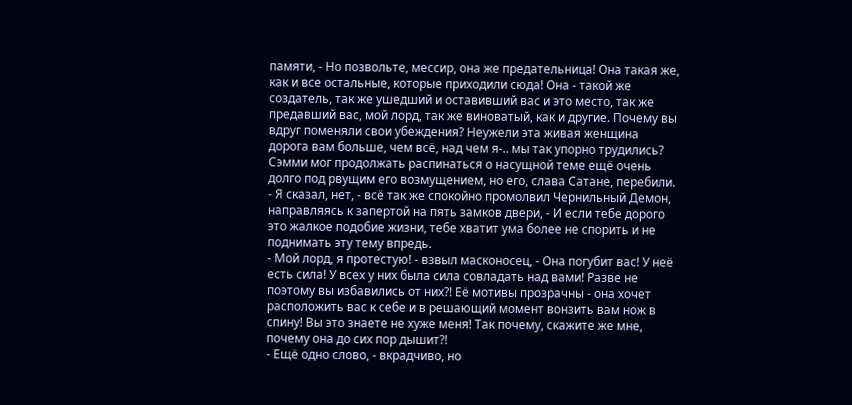памяти, - Но позвольте, мессир, она же предательница! Она такая же, как и все остальные, которые приходили сюда! Она - такой же создатель, так же ушедший и оставивший вас и это место, так же предавший вас, мой лорд, так же виноватый, как и другие. Почему вы вдруг поменяли свои убеждения? Неужели эта живая женщина дорога вам больше, чем всё, над чем я-.. мы так упорно трудились?
Сэмми мог продолжать распинаться о насущной теме ещё очень долго под рвущим его возмущением, но его, слава Сатане, перебили.
- Я сказал, нет, - всё так же спокойно промолвил Чернильный Демон, направляясь к запертой на пять замков двери, - И если тебе дорого это жалкое подобие жизни, тебе хватит ума более не спорить и не поднимать эту тему впредь.
- Мой лорд, я протестую! - взвыл масконосец, - Она погубит вас! У неё есть сила! У всех у них была сила совладать над вами! Разве не поэтому вы избавились от них?! Её мотивы прозрачны - она хочет расположить вас к себе и в решающий момент вонзить вам нож в спину! Вы это знаете не хуже меня! Так почему, скажите же мне, почему она до сих пор дышит?!
- Ещё одно слово, - вкрадчиво, но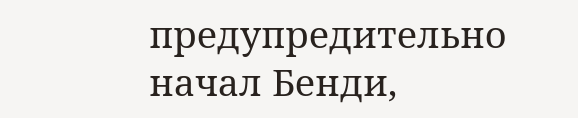предупредительно начал Бенди,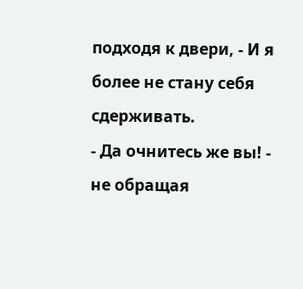подходя к двери, - И я более не стану себя сдерживать.
- Да очнитесь же вы! - не обращая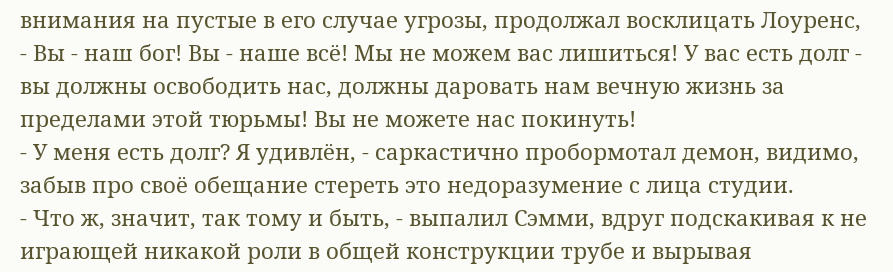внимания на пустые в его случае угрозы, продолжал восклицать Лоуренс, - Вы - наш бог! Вы - наше всё! Мы не можем вас лишиться! У вас есть долг - вы должны освободить нас, должны даровать нам вечную жизнь за пределами этой тюрьмы! Вы не можете нас покинуть!
- У меня есть долг? Я удивлён, - саркастично пробормотал демон, видимо, забыв про своё обещание стереть это недоразумение с лица студии.
- Что ж, значит, так тому и быть, - выпалил Сэмми, вдруг подскакивая к не играющей никакой роли в общей конструкции трубе и вырывая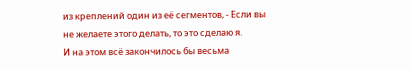из креплений один из её сегментов, - Если вы не желаете этого делать, то это сделаю я.
И на этом всё закончилось бы весьма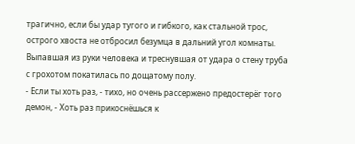трагично, если бы удар тугого и гибкого, как стальной трос, острого хвоста не отбросил безумца в дальний угол комнаты. Выпавшая из руки человека и треснувшая от удара о стену труба с грохотом покатилась по дощатому полу.
- Если ты хоть раз, - тихо, но очень рассержено предостерёг того демон, - Хоть раз прикоснёшься к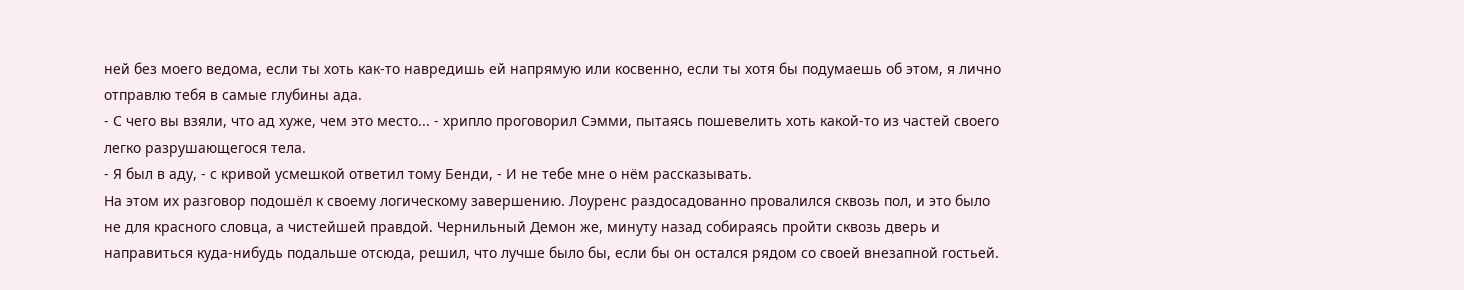ней без моего ведома, если ты хоть как-то навредишь ей напрямую или косвенно, если ты хотя бы подумаешь об этом, я лично отправлю тебя в самые глубины ада.
- С чего вы взяли, что ад хуже, чем это место... - хрипло проговорил Сэмми, пытаясь пошевелить хоть какой-то из частей своего легко разрушающегося тела.
- Я был в аду, - с кривой усмешкой ответил тому Бенди, - И не тебе мне о нём рассказывать.
На этом их разговор подошёл к своему логическому завершению. Лоуренс раздосадованно провалился сквозь пол, и это было не для красного словца, а чистейшей правдой. Чернильный Демон же, минуту назад собираясь пройти сквозь дверь и направиться куда-нибудь подальше отсюда, решил, что лучше было бы, если бы он остался рядом со своей внезапной гостьей.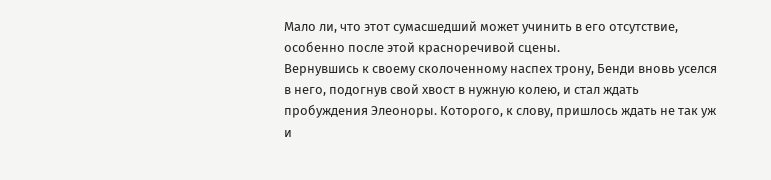Мало ли, что этот сумасшедший может учинить в его отсутствие, особенно после этой красноречивой сцены.
Вернувшись к своему сколоченному наспех трону, Бенди вновь уселся в него, подогнув свой хвост в нужную колею, и стал ждать пробуждения Элеоноры. Которого, к слову, пришлось ждать не так уж и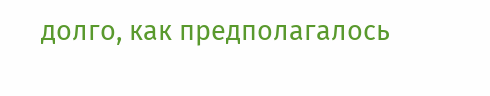долго, как предполагалось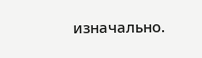изначально.